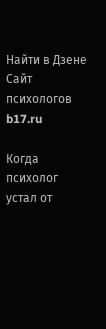Найти в Дзене
Сайт психологов b17.ru

Когда психолог устал от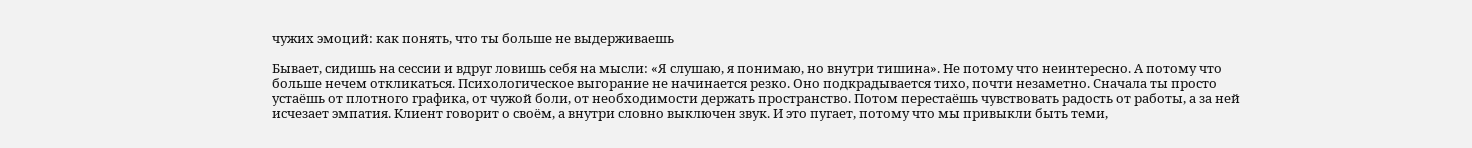чужих эмоций: как понять, что ты больше не выдерживаешь

Бывает, сидишь на сессии и вдруг ловишь себя на мысли: «Я слушаю, я понимаю, но внутри тишина». Не потому что неинтересно. А потому что больше нечем откликаться. Психологическое выгорание не начинается резко. Оно подкрадывается тихо, почти незаметно. Сначала ты просто устаёшь от плотного графика, от чужой боли, от необходимости держать пространство. Потом перестаёшь чувствовать радость от работы, а за ней исчезает эмпатия. Клиент говорит о своём, а внутри словно выключен звук. И это пугает, потому что мы привыкли быть теми,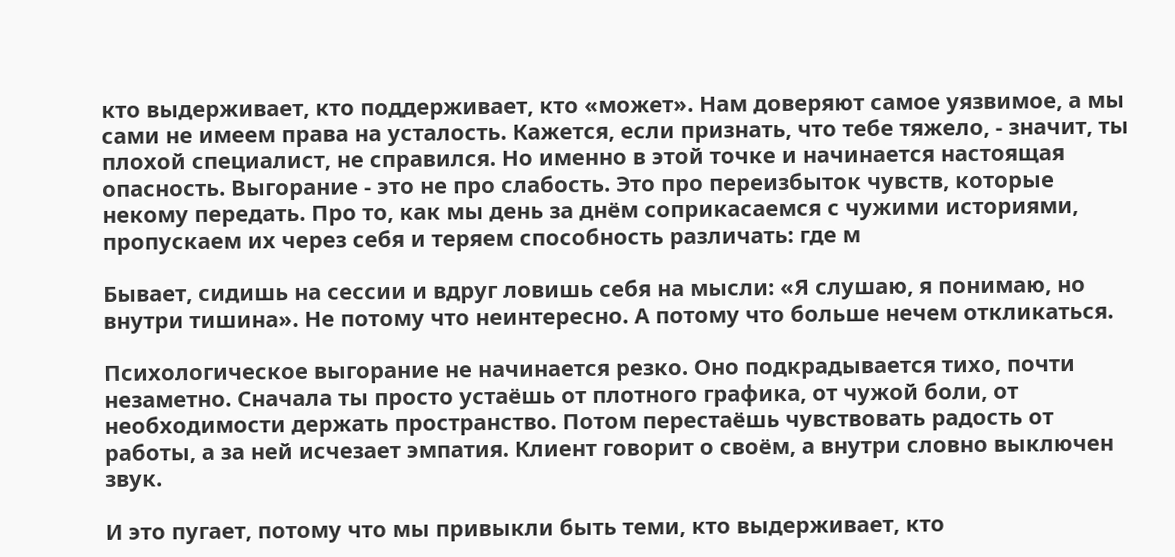кто выдерживает, кто поддерживает, кто «может». Нам доверяют самое уязвимое, а мы сами не имеем права на усталость. Кажется, если признать, что тебе тяжело, - значит, ты плохой специалист, не справился. Но именно в этой точке и начинается настоящая опасность. Выгорание - это не про слабость. Это про переизбыток чувств, которые некому передать. Про то, как мы день за днём соприкасаемся с чужими историями, пропускаем их через себя и теряем способность различать: где м

Бывает, сидишь на сессии и вдруг ловишь себя на мысли: «Я слушаю, я понимаю, но внутри тишина». Не потому что неинтересно. А потому что больше нечем откликаться.

Психологическое выгорание не начинается резко. Оно подкрадывается тихо, почти незаметно. Сначала ты просто устаёшь от плотного графика, от чужой боли, от необходимости держать пространство. Потом перестаёшь чувствовать радость от работы, а за ней исчезает эмпатия. Клиент говорит о своём, а внутри словно выключен звук.

И это пугает, потому что мы привыкли быть теми, кто выдерживает, кто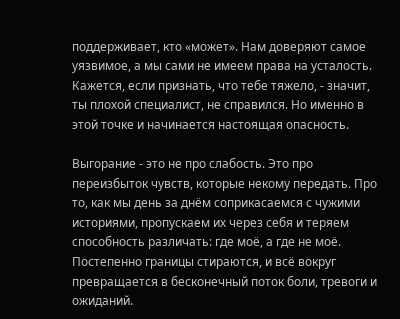поддерживает, кто «может». Нам доверяют самое уязвимое, а мы сами не имеем права на усталость. Кажется, если признать, что тебе тяжело, - значит, ты плохой специалист, не справился. Но именно в этой точке и начинается настоящая опасность.

Выгорание - это не про слабость. Это про переизбыток чувств, которые некому передать. Про то, как мы день за днём соприкасаемся с чужими историями, пропускаем их через себя и теряем способность различать: где моё, а где не моё. Постепенно границы стираются, и всё вокруг превращается в бесконечный поток боли, тревоги и ожиданий.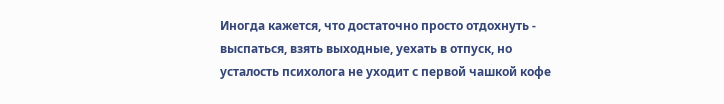Иногда кажется, что достаточно просто отдохнуть - выспаться, взять выходные, уехать в отпуск, но усталость психолога не уходит с первой чашкой кофе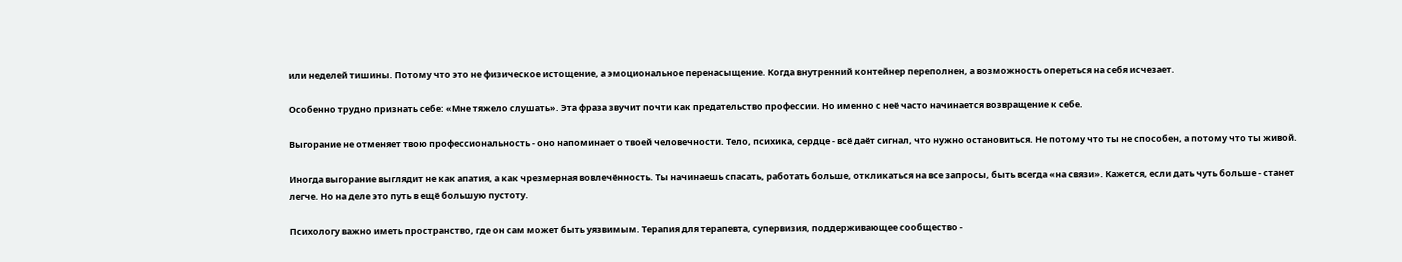или неделей тишины. Потому что это не физическое истощение, а эмоциональное перенасыщение. Когда внутренний контейнер переполнен, а возможность опереться на себя исчезает.

Особенно трудно признать себе: «Мне тяжело слушать». Эта фраза звучит почти как предательство профессии. Но именно с неё часто начинается возвращение к себе.

Выгорание не отменяет твою профессиональность - оно напоминает о твоей человечности. Тело, психика, сердце - всё даёт сигнал, что нужно остановиться. Не потому что ты не способен, а потому что ты живой.

Иногда выгорание выглядит не как апатия, а как чрезмерная вовлечённость. Ты начинаешь спасать, работать больше, откликаться на все запросы, быть всегда «на связи». Кажется, если дать чуть больше - станет легче. Но на деле это путь в ещё большую пустоту.

Психологу важно иметь пространство, где он сам может быть уязвимым. Терапия для терапевта, супервизия, поддерживающее сообщество -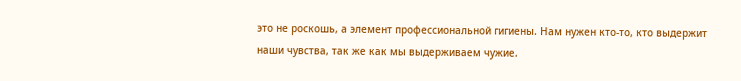это не роскошь, а элемент профессиональной гигиены. Нам нужен кто-то, кто выдержит наши чувства, так же как мы выдерживаем чужие.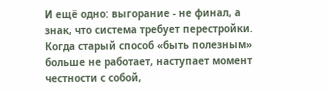И ещё одно: выгорание - не финал, а знак, что система требует перестройки. Когда старый способ «быть полезным» больше не работает, наступает момент честности с собой,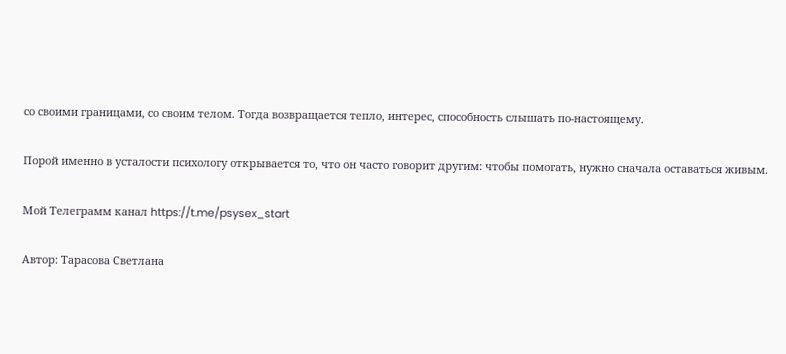со своими границами, со своим телом. Тогда возвращается тепло, интерес, способность слышать по-настоящему.

Порой именно в усталости психологу открывается то, что он часто говорит другим: чтобы помогать, нужно сначала оставаться живым.

Мой Телеграмм канал https://t.me/psysex_start

Автор: Тарасова Светлана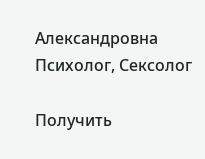Александровна
Психолог, Сексолог

Получить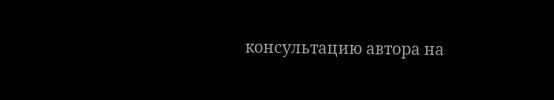консультацию автора на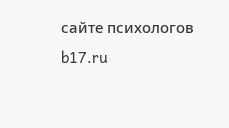сайте психологов b17.ru